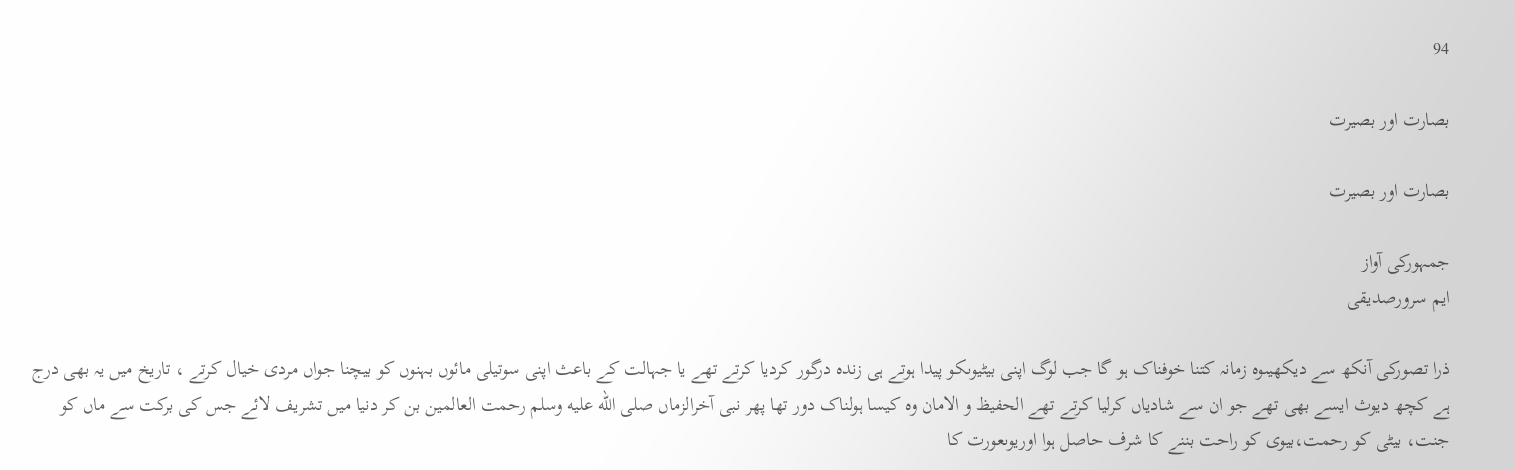94

بصارت اور بصیرت

بصارت اور بصیرت

جمہورکی آواز
ایم سرورصدیقی

ذرا تصورکی آنکھ سے دیکھیںوہ زمانہ کتنا خوفناک ہو گا جب لوگ اپنی بیٹیوںکو پیدا ہوتے ہی زندہ درگور کردیا کرتے تھے یا جہالت کے باعث اپنی سوتیلی مائوں بہنوں کو بیچنا جواں مردی خیال کرتے ، تاریخ میں یہ بھی درج ہے کچھ دیوث ایسے بھی تھے جو ان سے شادیاں کرلیا کرتے تھے الحفیظ و الامان وہ کیسا ہولناک دور تھا پھر نبی آخرالزماں صلى الله عليه وسلم رحمت العالمین بن کر دنیا میں تشریف لائے جس کی برکت سے ماں کو جنت، بیٹی کو رحمت،بیوی کو راحت بننے کا شرف حاصل ہوا اوریوںعورت کا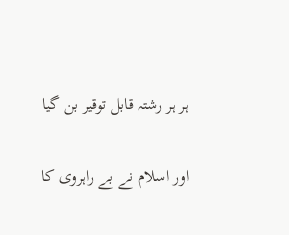ہر ہر رشتہ قابل توقیر بن گیا

اور اسلام نے بے راہروی کا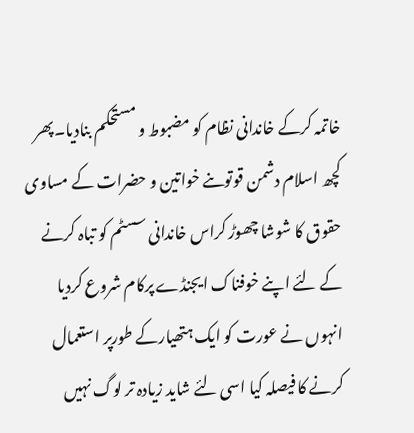خاتمہ کرکے خاندانی نظام کو مضبوط و مستحکم بنادیا۔پھر کچھ اسلام دشمن قوتوںنے خواتین و حضرات کے مساوی حقوق کا شوشا چھوڑ کراس خاندانی سسٹم کو تباہ کرنے کے لئے اپنے خوفناک ایجنڈے پرکام شروع کردیا انہوں نے عورت کو ایک ہتھیارکے طورپر استعمال کرنے کا فیصلہ کیا اسی لئے شاید زیادہ تر لوگ نہیں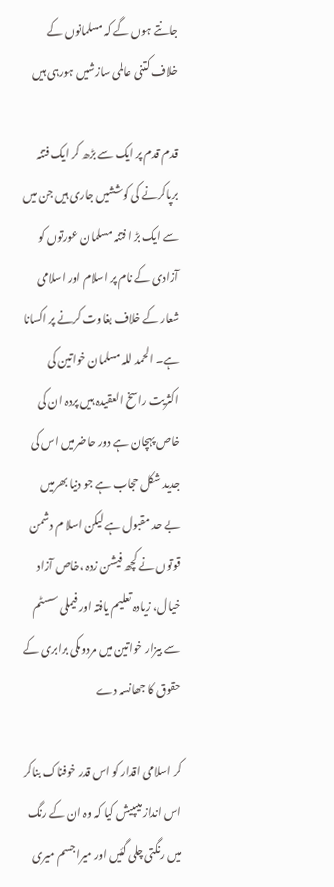جانتے ہوں گے کہ مسلمانوں کے خلاف کتنی عالمی سازشیں ہورہی ہیں

قدم قدم پر ایک سے بڑھ کر ایک فتنہ برپاکرنے کی کوششیں جاری ہیں جن میں سے ایک بڑ ا فتنہ مسلمان عورتوں کو آزادی کے نام پر اسلام اور اسلامی شعار کے خلاف بغاوت کرنے پر اکسانا ہے۔ الحمد للہ مسلمان خواتین کی اکثریت راسخ العقیدہ ہیں پردہ ان کی خاص پہچان ہے دور حاضرمیں اس کی جدید شکل حجاب ہے جو دنیا بھرمیں بے حد مقبول ہے لیکن اسلا م دشمن قوتوں نے کچھ فیشن زدہ ،خاص آزاد خیال، زیادہ تعلیم یافتہ اور فیملی سسٹم سے بیزار خواتین میں مردوںکی برابری کے حقوق کا جھانسہ دے

کر اسلامی اقدار کو اس قدر خوفناک بناکر اس انداز میںپیش کیا کہ وہ ان کے رنگ میں رنگتی چلی گئیں اور میراجسم میری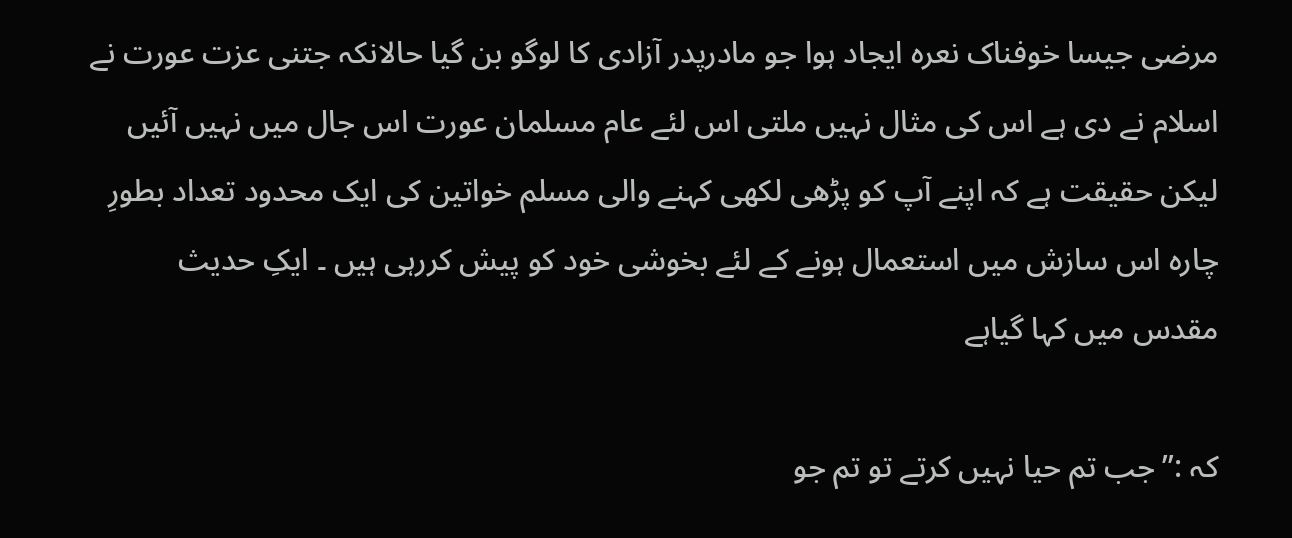مرضی جیسا خوفناک نعرہ ایجاد ہوا جو مادرپدر آزادی کا لوگو بن گیا حالانکہ جتنی عزت عورت نے اسلام نے دی ہے اس کی مثال نہیں ملتی اس لئے عام مسلمان عورت اس جال میں نہیں آئیں لیکن حقیقت ہے کہ اپنے آپ کو پڑھی لکھی کہنے والی مسلم خواتین کی ایک محدود تعداد بطورِ چارہ اس سازش میں استعمال ہونے کے لئے بخوشی خود کو پیش کررہی ہیں ۔ ایکِ حدیث مقدس میں کہا گیاہے

کہ :’’جب تم حیا نہیں کرتے تو تم جو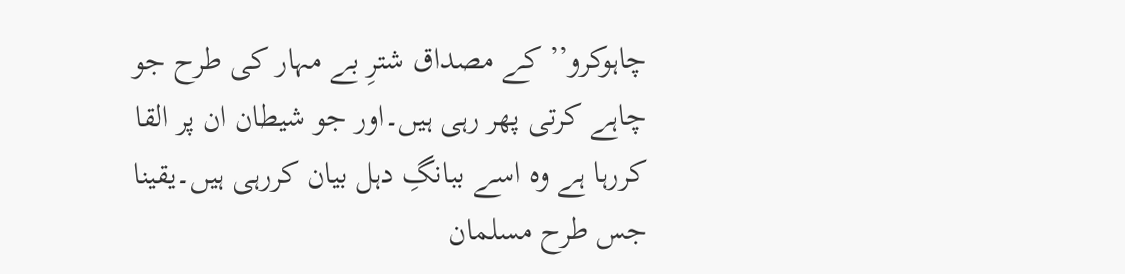چاہوکرو’’ کے مصداق شترِ بے مہار کی طرح جو چاہے کرتی پھر رہی ہیں۔اور جو شیطان ان پر القا کررہا ہے وہ اسے ببانگِ دہل بیان کررہی ہیں۔یقینا جس طرح مسلمان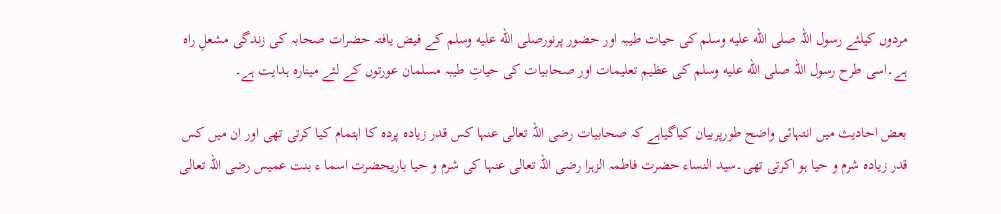مردوں کیلئے رسول اللہ صلى الله عليه وسلم کی حیات طیبہ اور حضور پرنورصلى الله عليه وسلم کے فیض یافتہ حضرات صحابہ کی زندگی مشعلِ راہ ہے۔اسی طرح رسول اللہ صلى الله عليه وسلم کی عظیم تعلیمات اور صحابیات کی حیاتِ طیبہ مسلمان عورتوں کے لئے مینارہ ہدایت ہے۔

بعض احادیث میں انتہائی واضح طورپربیان کیاگیاہے کہ صحابیات رضی اللہ تعالی عنہا کس قدر زیادہ پردہ کا اہتمام کیا کرتی تھی اور ان میں کس قدر زیادہ شرم و حیا ہو اکرتی تھی۔سید النساء حضرت فاطمہ الزہرا رضی اللہ تعالی عنہا کی شرم و حیا باریحضرت اسما ء بنت عمیس رضی اللہ تعالی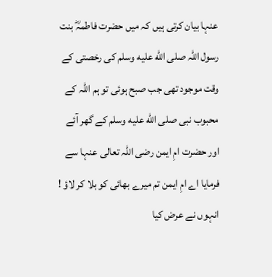عنہا بیان کرتی ہیں کہ میں حضرت فاطمہؓ بنت رسول اللہ صلى الله عليه وسلم کی رخصتی کے وقت موجود تھی جب صبح ہوئی تو ہم اللہ کے محبوب نبی صلى الله عليه وسلم کے گھر آئے اور حضرت امِ ایمن رضی اللہ تعالی عنہا سے فرمایا اے امِ ایمن تم میرے بھائی کو بلا کر لاؤ ! انہوں نے عرض کیا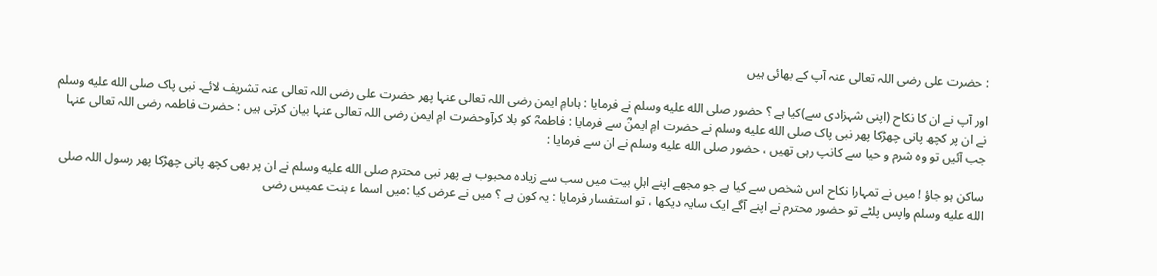: حضرت علی رضی اللہ تعالی عنہ آپ کے بھائی ہیں

اور آپ نے ان کا نکاح (اپنی شہزادی سے)کیا ہے ؟ حضور صلى الله عليه وسلم نے فرمایا : ہاںامِ ایمن رضی اللہ تعالی عنہا پھر حضرت علی رضی اللہ تعالی عنہ تشریف لائے۔ نبی پاک صلى الله عليه وسلم نے ان پر کچھ پانی چھڑکا پھر نبی پاک صلى الله عليه وسلم نے حضرت امِ ایمنؓ سے فرمایا : فاطمہؓ کو بلا کرآوحضرت امِ ایمن رضی اللہ تعالی عنہا بیان کرتی ہیں : حضرت فاطمہ رضی اللہ تعالی عنہا جب آئیں تو وہ شرم و حیا سے کانپ رہی تھیں ، حضور صلى الله عليه وسلم نے ان سے فرمایا :

ساکن ہو جاؤ ! میں نے تمہارا نکاح اس شخص سے کیا ہے جو مجھے اپنے اہلِ بیت میں سب سے زیادہ محبوب ہے پھر نبی محترم صلى الله عليه وسلم نے ان پر بھی کچھ پانی چھڑکا پھر رسول اللہ صلى الله عليه وسلم واپس پلٹے تو حضور محترم نے اپنے آگے ایک سایہ دیکھا ، تو استفسار فرمایا : یہ کون ہے ؟ میں نے عرض کیا :میں اسما ء بنت عمیس رضی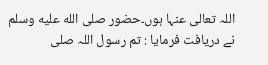اللہ تعالی عنہا ہوں۔حضور صلى الله عليه وسلم نے دریافت فرمایا : تم رسول اللہ صلى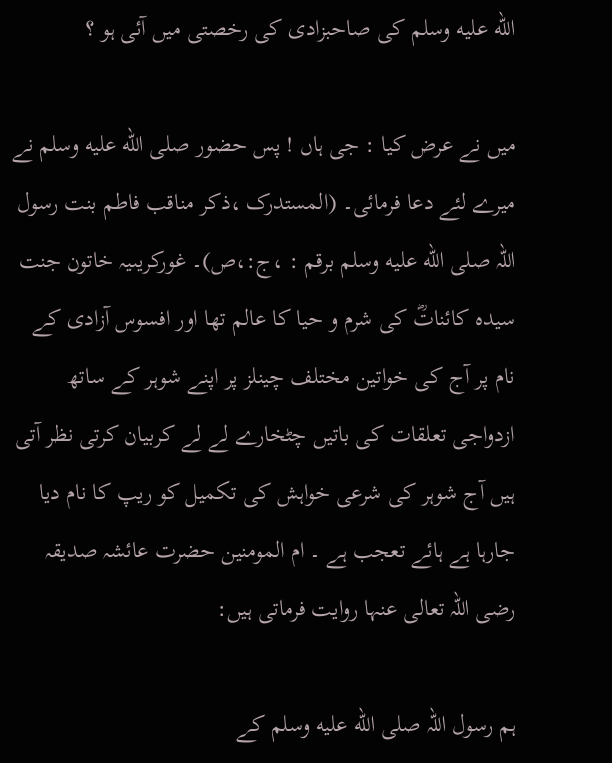الله عليه وسلم کی صاحبزادی کی رخصتی میں آئی ہو ؟

میں نے عرض کیا : جی ہاں ! پس حضور صلى الله عليه وسلم نے میرے لئے دعا فرمائی۔ (المستدرک ،ذکر مناقب فاطم بنت رسول اللہ صلى الله عليه وسلم برقم : ،ج:،ص)۔ غورکریںیہ خاتون جنت سیدہ کائناتؓ کی شرم و حیا کا عالم تھا اور افسوس آزادی کے نام پر آج کی خواتین مختلف چینلز پر اپنے شوہر کے ساتھ ازدواجی تعلقات کی باتیں چٹخارے لے لے کربیان کرتی نظر آتی ہیں آج شوہر کی شرعی خواہش کی تکمیل کو ریپ کا نام دیا جارہا ہے ہائے تعجب ہے ۔ ام المومنین حضرت عائشہ صدیقہ رضی اللہ تعالی عنہا روایت فرماتی ہیں:

ہم رسول اللہ صلى الله عليه وسلم کے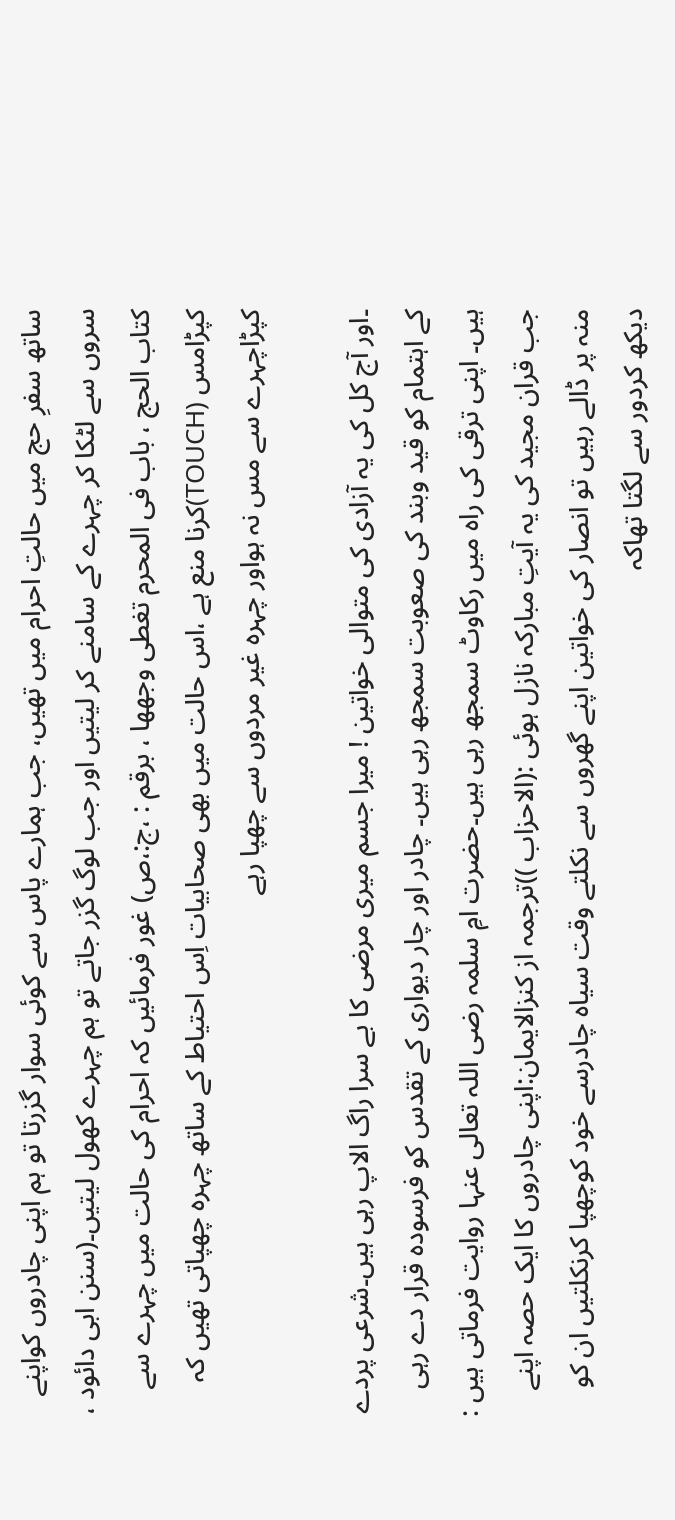ساتھ سفرِ حج میں حالتِ احرام میں تھیں، جب ہمارے پاس سے کوئی سوار گزرتا تو ہم اپنی چادروں کواپنے سروں سے لٹکا کر چہرے کے سامنے کر لیتیں اور جب لوگ گزر جاتے تو ہم چہرے کھول لیتیں۔(سنن ابی دائود ، کتاب الحج ، باب فی المحرم تغطی وجھھا ، برقم : ،ج:،ص) غور فرمائیں کہ احرام کی حالت میں چہرے سے کپڑامس (TOUCH)کرنا منع ہے ،اس حالت میں بھی صحابیات اِس احتیاط کے ساتھ چہرہ چھپاتی تھیں کہ کپڑاچہرے سے مس نہ ہواور چہرہ غیر مردوں سے چھپا رہے

۔اور آج کل کی یہ آزادی کی متوالی خواتین ! میرا جسم میری مرضی کا بے سرا راگ الاپ رہی ہیں۔شرعی پردے کے اہتمام کو قید وبند کی صعوبت سمجھ رہی ہیں۔ چادر اور چار دیواری کے تقدس کو فرسودہ قرار دے رہی ہیں۔ اپنی ترقی کی راہ میں رکاوٹ سمجھ رہی ہیں۔حضرت امِ سلمہ رضی اللہ تعالی عنہا روایت فرماتی ہیں : جب قران مجید کی یہ آیتِ مبارکہ نازل ہوئی :(الاحزاب ))ترجمہ از کنزالایمان:اپنی چادروں کا ایک حصہ اپنے منہ پر ڈالے رہیں تو انصار کی خواتین اپنے گھروں سے نکلتے وقت سیاہ چادرسے خود کوچھپا کرنکلتیں ان کو دیکھ کردور سے لگتا تھاکہ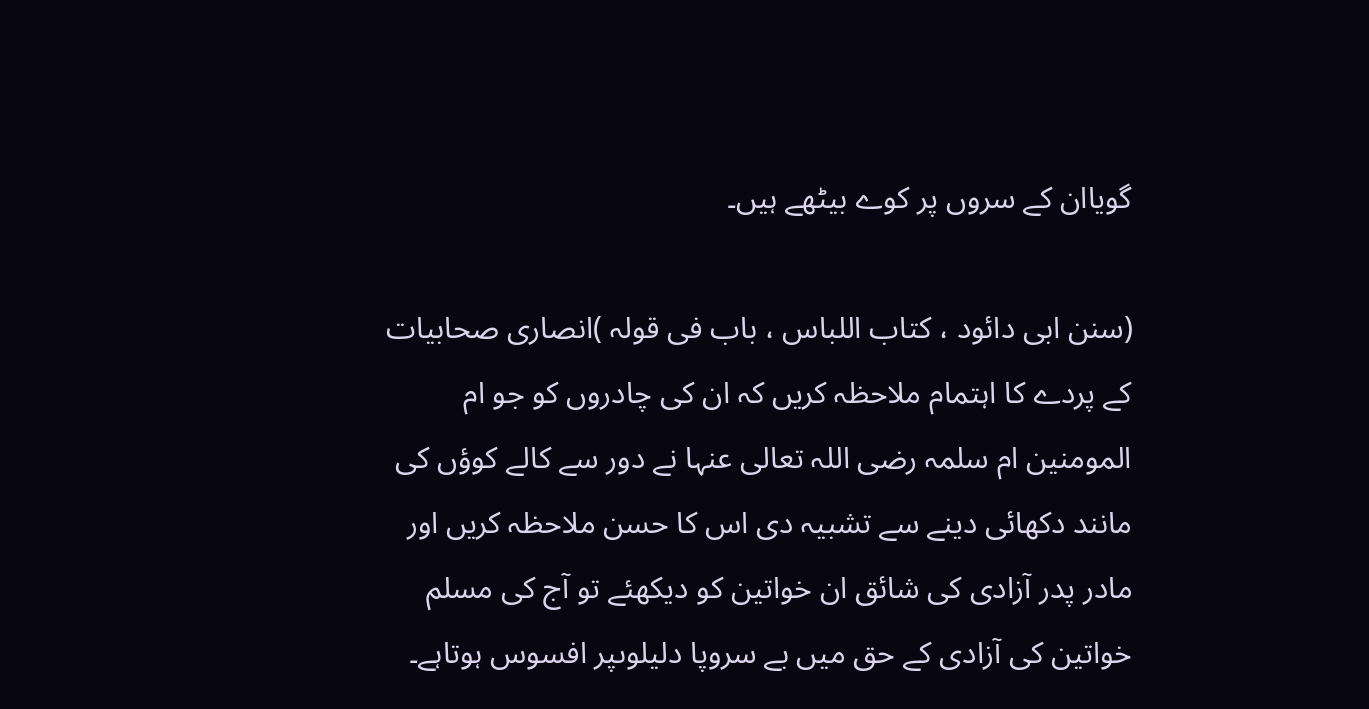گویاان کے سروں پر کوے بیٹھے ہیں۔

(سنن ابی دائود ، کتاب اللباس ، باب فی قولہ )انصاری صحابیات کے پردے کا اہتمام ملاحظہ کریں کہ ان کی چادروں کو جو ام المومنین ام سلمہ رضی اللہ تعالی عنہا نے دور سے کالے کوؤں کی مانند دکھائی دینے سے تشبیہ دی اس کا حسن ملاحظہ کریں اور مادر پدر آزادی کی شائق ان خواتین کو دیکھئے تو آج کی مسلم خواتین کی آزادی کے حق میں بے سروپا دلیلوںپر افسوس ہوتاہے۔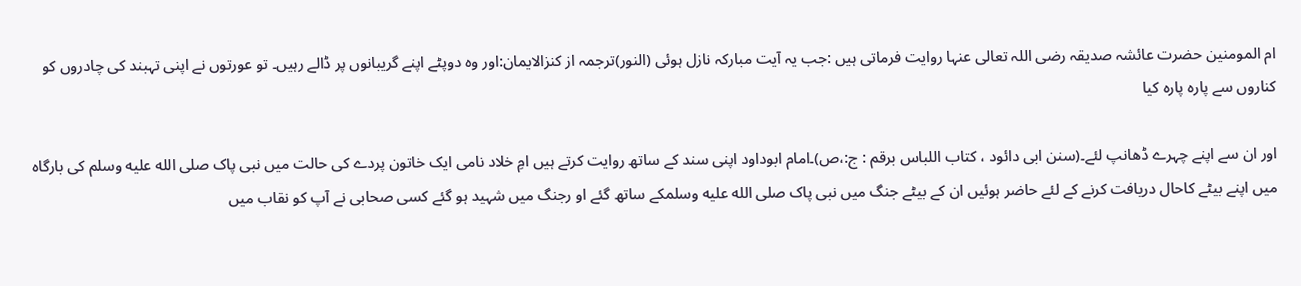ام المومنین حضرت عائشہ صدیقہ رضی اللہ تعالی عنہا روایت فرماتی ہیں :جب یہ آیت مبارکہ نازل ہوئی (النور)ترجمہ از کنزالایمان:اور وہ دوپٹے اپنے گریبانوں پر ڈالے رہیں۔ تو عورتوں نے اپنی تہبند کی چادروں کو کناروں سے پارہ پارہ کیا

اور ان سے اپنے چہرے ڈھانپ لئے۔(سنن ابی دائود ، کتاب اللباس برقم : ج:،ص)۔امام ابوداود اپنی سند کے ساتھ روایت کرتے ہیں امِ خلاد نامی ایک خاتون پردے کی حالت میں نبی پاک صلى الله عليه وسلم کی بارگاہ میں اپنے بیٹے کاحال دریافت کرنے کے لئے حاضر ہوئیں ان کے بیٹے جنگ میں نبی پاک صلى الله عليه وسلمکے ساتھ گئے او رجنگ میں شہید ہو گئے کسی صحابی نے آپ کو نقاب میں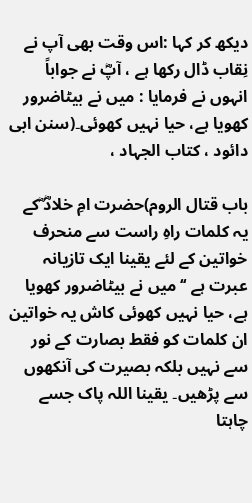دیکھ کر کہا :اس وقت بھی آپ نے نِقاب ڈال رکھا ہے ، آپؓ نے جواباً انہوں نے فرمایا : میں نے بیٹاضرور کھویا ہے، حیا نہیں کھوئی۔(سنن ابی دائود ، کتاب الجہاد ،

باب قتال الروم)حضرت امِ خلادؓ ؓکے یہ کلمات راہِ راست سے منحرف خواتین کے لئے یقینا ایک تازیانہ عبرت ہے ‘‘میں نے بیٹاضرور کھویا ہے، حیا نہیں کھوئی کاش یہ خواتین ان کلمات کو فقط بصارت کے نور سے نہیں بلکہ بصیرت کی آنکھوں سے پڑھیں۔ یقینا اللہ پاک جسے چاہتا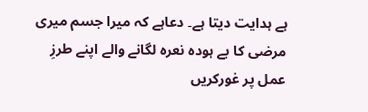ہے ہدایت دیتا ہے۔ دعاہے کہ میرا جسم میری مرضی کا بے ہودہ نعرہ لگانے والے اپنے طرزِ عمل پر غورکریں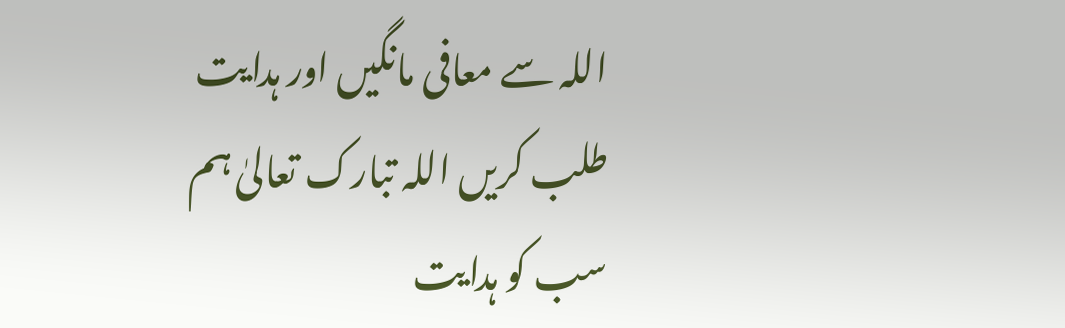اللہ سے معافی مانگیں اور ہدایت طلب کریں اللہ تبارک تعالیٰ ہم سب کو ہدایت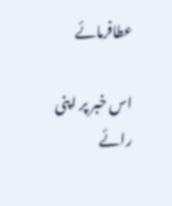عطافرمائے

اس خبر پر اپنی رائے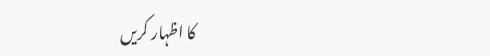کا اظہار کریں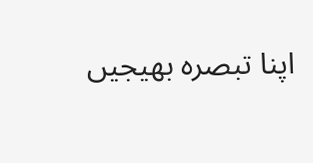اپنا تبصرہ بھیجیں